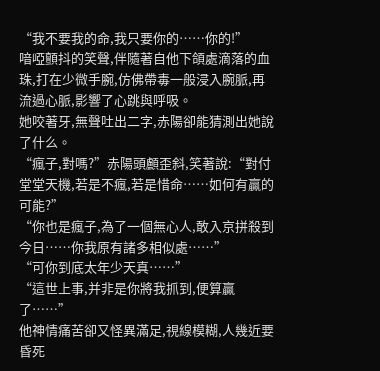“我不要我的命,我只要你的……你的!”
喑啞顫抖的笑聲,伴隨著自他下頜處滴落的血珠,打在少微手腕,仿佛帶毒一般浸入腕脈,再流過心脈,影響了心跳與呼吸。
她咬著牙,無聲吐出二字,赤陽卻能猜測出她說了什么。
“瘋子,對嗎?”赤陽頭顱歪斜,笑著說:“對付堂堂天機,若是不瘋,若是惜命……如何有贏的可能?”
“你也是瘋子,為了一個無心人,敢入京拼殺到今日……你我原有諸多相似處……”
“可你到底太年少天真……”
“這世上事,并非是你將我抓到,便算贏了……”
他神情痛苦卻又怪異滿足,視線模糊,人幾近要昏死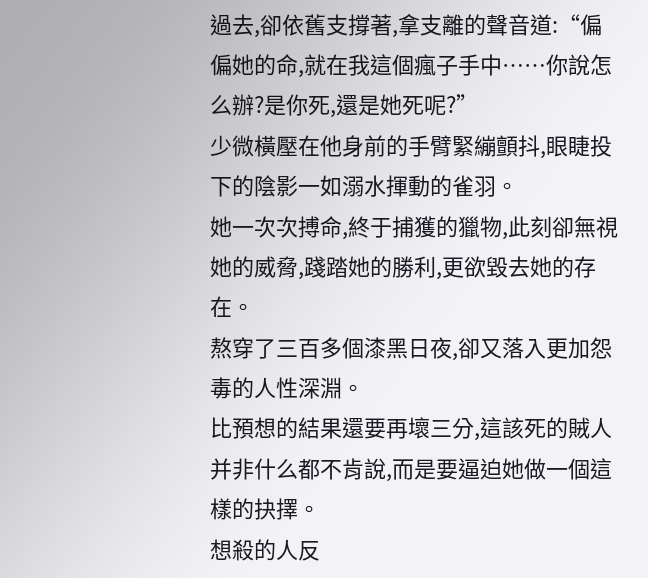過去,卻依舊支撐著,拿支離的聲音道:“偏偏她的命,就在我這個瘋子手中……你說怎么辦?是你死,還是她死呢?”
少微橫壓在他身前的手臂緊繃顫抖,眼睫投下的陰影一如溺水揮動的雀羽。
她一次次搏命,終于捕獲的獵物,此刻卻無視她的威脅,踐踏她的勝利,更欲毀去她的存在。
熬穿了三百多個漆黑日夜,卻又落入更加怨毒的人性深淵。
比預想的結果還要再壞三分,這該死的賊人并非什么都不肯說,而是要逼迫她做一個這樣的抉擇。
想殺的人反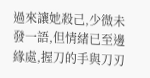過來讓她殺己,少微未發一語,但情緒已至邊緣處,握刀的手與刀刃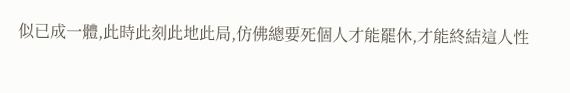似已成一體,此時此刻此地此局,仿佛總要死個人才能罷休,才能終結這人性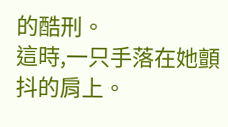的酷刑。
這時,一只手落在她顫抖的肩上。